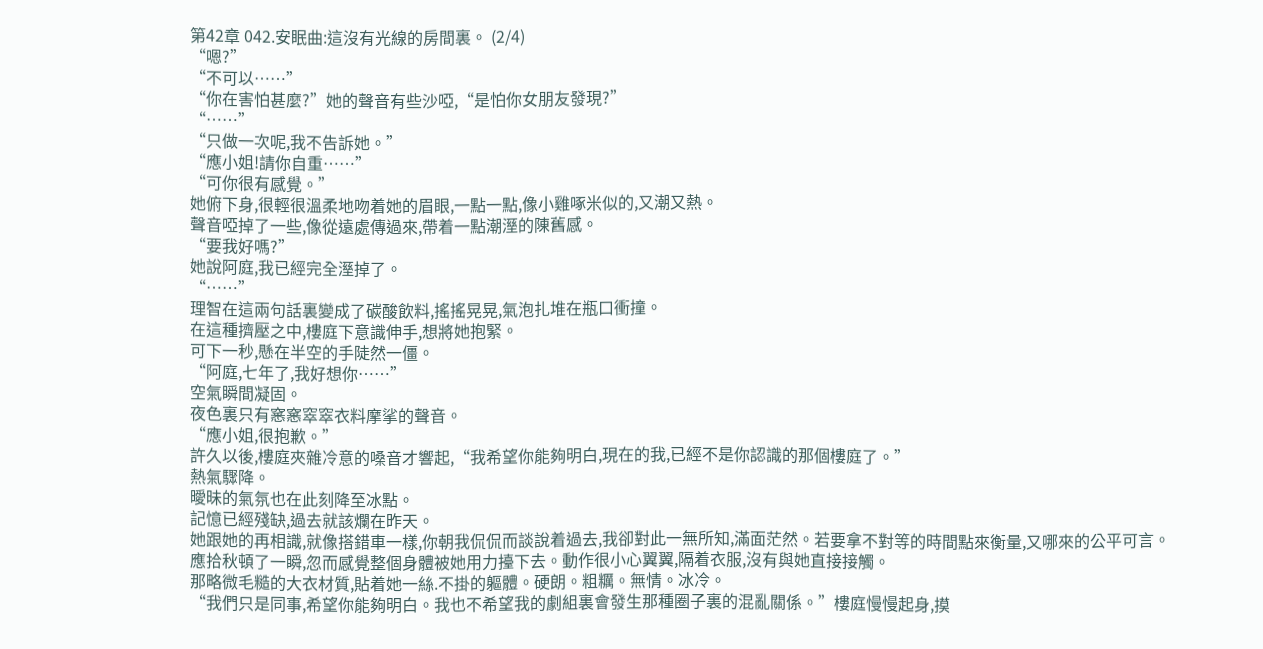第42章 042.安眠曲:這沒有光線的房間裏。 (2/4)
“嗯?”
“不可以……”
“你在害怕甚麼?”她的聲音有些沙啞,“是怕你女朋友發現?”
“……”
“只做一次呢,我不告訴她。”
“應小姐!請你自重……”
“可你很有感覺。”
她俯下身,很輕很溫柔地吻着她的眉眼,一點一點,像小雞啄米似的,又潮又熱。
聲音啞掉了一些,像從遠處傳過來,帶着一點潮溼的陳舊感。
“要我好嗎?”
她說阿庭,我已經完全溼掉了。
“……”
理智在這兩句話裏變成了碳酸飲料,搖搖晃晃,氣泡扎堆在瓶口衝撞。
在這種擠壓之中,樓庭下意識伸手,想將她抱緊。
可下一秒,懸在半空的手陡然一僵。
“阿庭,七年了,我好想你……”
空氣瞬間凝固。
夜色裏只有窸窸窣窣衣料摩挲的聲音。
“應小姐,很抱歉。”
許久以後,樓庭夾雜冷意的嗓音才響起,“我希望你能夠明白,現在的我,已經不是你認識的那個樓庭了。”
熱氣驟降。
曖昧的氣氛也在此刻降至冰點。
記憶已經殘缺,過去就該爛在昨天。
她跟她的再相識,就像搭錯車一樣,你朝我侃侃而談說着過去,我卻對此一無所知,滿面茫然。若要拿不對等的時間點來衡量,又哪來的公平可言。
應拾秋頓了一瞬,忽而感覺整個身體被她用力擡下去。動作很小心翼翼,隔着衣服,沒有與她直接接觸。
那略微毛糙的大衣材質,貼着她一絲.不掛的軀體。硬朗。粗糲。無情。冰冷。
“我們只是同事,希望你能夠明白。我也不希望我的劇組裏會發生那種圈子裏的混亂關係。”樓庭慢慢起身,摸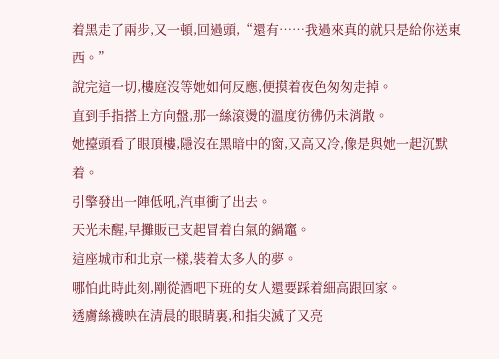着黑走了兩步,又一頓,回過頭,“還有……我過來真的就只是給你送東西。”
說完這一切,樓庭沒等她如何反應,便摸着夜色匆匆走掉。
直到手指搭上方向盤,那一絲滾燙的溫度彷彿仍未消散。
她擡頭看了眼頂樓,隱沒在黑暗中的窗,又高又冷,像是與她一起沉默着。
引擎發出一陣低吼,汽車衝了出去。
天光未醒,早攤販已支起冒着白氣的鍋竈。
這座城市和北京一樣,裝着太多人的夢。
哪怕此時此刻,剛從酒吧下班的女人還要踩着細高跟回家。
透膚絲襪映在清晨的眼睛裏,和指尖滅了又亮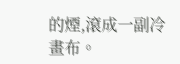的煙,滾成一副冷畫布。